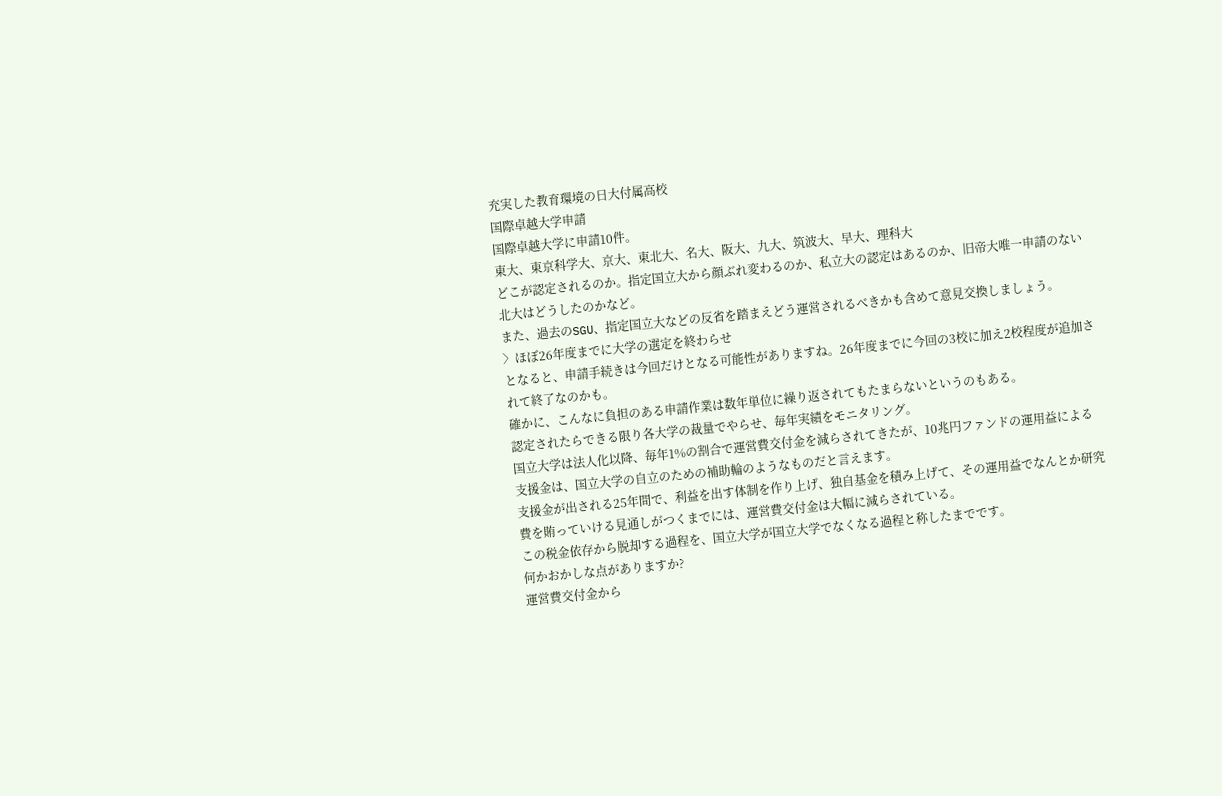充実した教育環境の日大付属高校
国際卓越大学申請
国際卓越大学に申請10件。
東大、東京科学大、京大、東北大、名大、阪大、九大、筑波大、早大、理科大
どこが認定されるのか。指定国立大から顔ぶれ変わるのか、私立大の認定はあるのか、旧帝大唯一申請のない北大はどうしたのかなど。
また、過去のSGU、指定国立大などの反省を踏まえどう運営されるべきかも含めて意見交換しましょう。
〉ほぼ26年度までに大学の選定を終わらせ
となると、申請手続きは今回だけとなる可能性がありますね。26年度までに今回の3校に加え2校程度が追加されて終了なのかも。
確かに、こんなに負担のある申請作業は数年単位に繰り返されてもたまらないというのもある。
認定されたらできる限り各大学の裁量でやらせ、毎年実績をモニタリング。
国立大学は法人化以降、毎年1%の割合で運営費交付金を減らされてきたが、10兆円ファンドの運用益による支援金は、国立大学の自立のための補助輪のようなものだと言えます。
支援金が出される25年間で、利益を出す体制を作り上げ、独自基金を積み上げて、その運用益でなんとか研究費を賄っていける見通しがつくまでには、運営費交付金は大幅に減らされている。
この税金依存から脱却する過程を、国立大学が国立大学でなくなる過程と称したまでです。
何かおかしな点がありますか?
運営費交付金から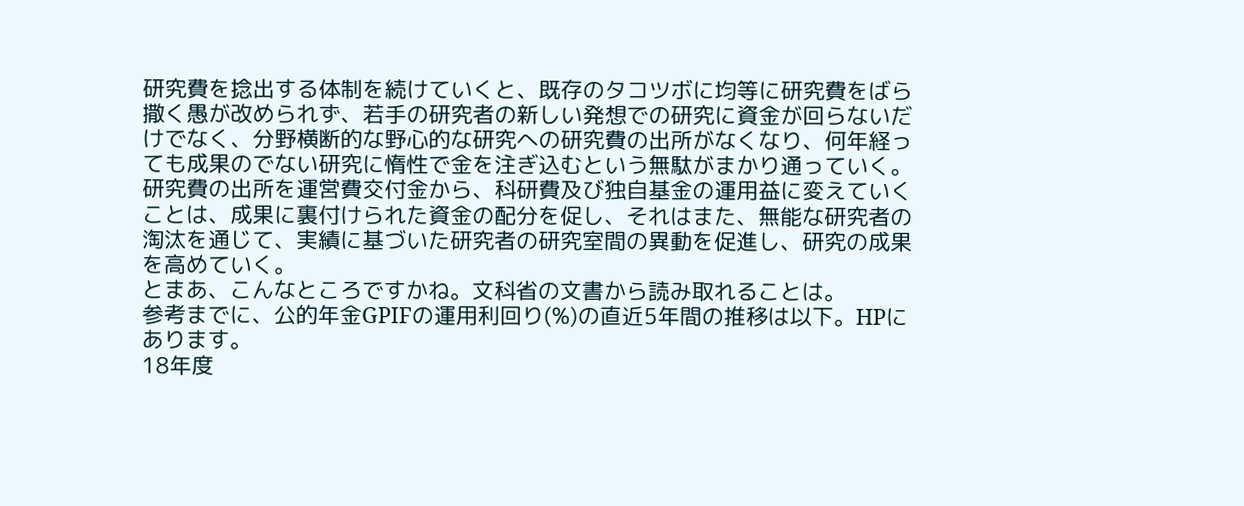研究費を捻出する体制を続けていくと、既存のタコツボに均等に研究費をばら撒く愚が改められず、若手の研究者の新しい発想での研究に資金が回らないだけでなく、分野横断的な野心的な研究への研究費の出所がなくなり、何年経っても成果のでない研究に惰性で金を注ぎ込むという無駄がまかり通っていく。
研究費の出所を運営費交付金から、科研費及び独自基金の運用益に変えていくことは、成果に裏付けられた資金の配分を促し、それはまた、無能な研究者の淘汰を通じて、実績に基づいた研究者の研究室間の異動を促進し、研究の成果を高めていく。
とまあ、こんなところですかね。文科省の文書から読み取れることは。
参考までに、公的年金GPIFの運用利回り(%)の直近5年間の推移は以下。HPにあります。
18年度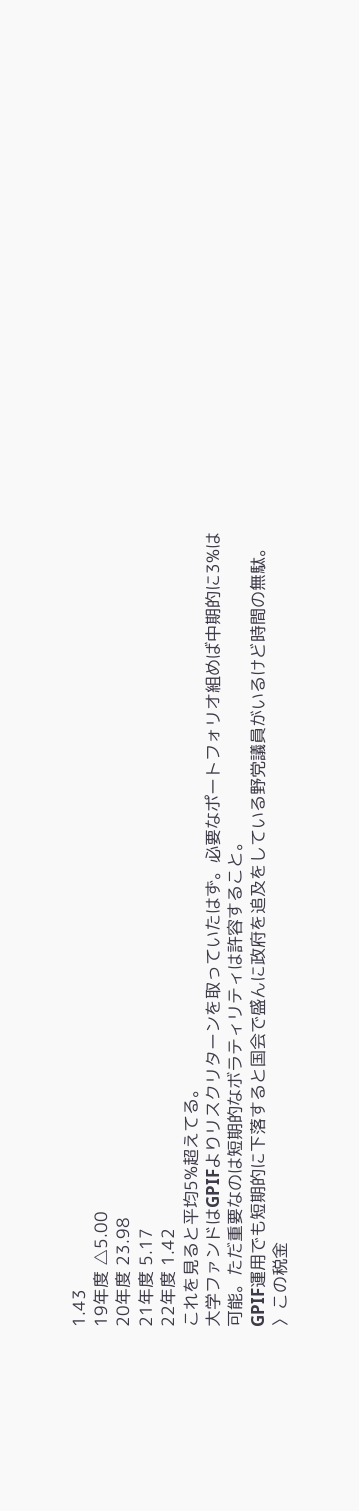1.43
19年度 △5.00
20年度 23.98
21年度 5.17
22年度 1.42
これを見ると平均5%超えてる。
大学ファンドはGPIFよりリスクリターンを取っていたはず。必要なポートフォリオ組めば中期的に3%は可能。ただ重要なのは短期的なボラティリティは許容すること。
GPIF運用でも短期的に下落すると国会で盛んに政府を追及をしている野党議員がいるけど時間の無駄。
〉この税金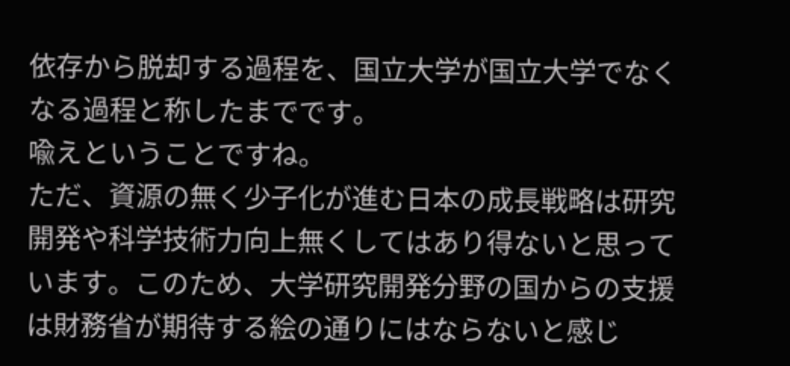依存から脱却する過程を、国立大学が国立大学でなくなる過程と称したまでです。
喩えということですね。
ただ、資源の無く少子化が進む日本の成長戦略は研究開発や科学技術力向上無くしてはあり得ないと思っています。このため、大学研究開発分野の国からの支援は財務省が期待する絵の通りにはならないと感じ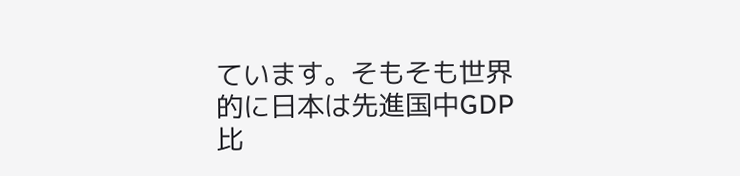ています。そもそも世界的に日本は先進国中GDP比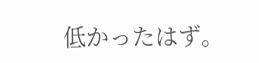低かったはず。